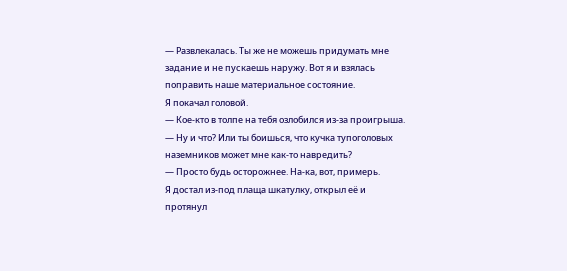— Развлекалась. Ты же не можешь придумать мне задание и не пускаешь наружу. Вот я и взялась поправить наше материальное состояние.
Я покачал головой.
— Кое-кто в толпе на тебя озлобился из-за проигрыша.
— Ну и что? Или ты боишься, что кучка тупоголовых наземников может мне как-то навредить?
— Просто будь осторожнее. На-ка, вот, примерь.
Я достал из-под плаща шкатулку, открыл её и протянул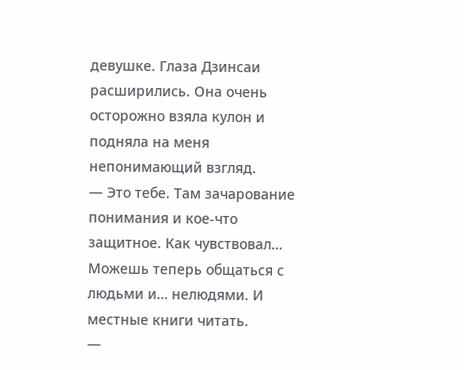девушке. Глаза Дзинсаи расширились. Она очень осторожно взяла кулон и подняла на меня непонимающий взгляд.
— Это тебе. Там зачарование понимания и кое-что защитное. Как чувствовал… Можешь теперь общаться с людьми и… нелюдями. И местные книги читать.
—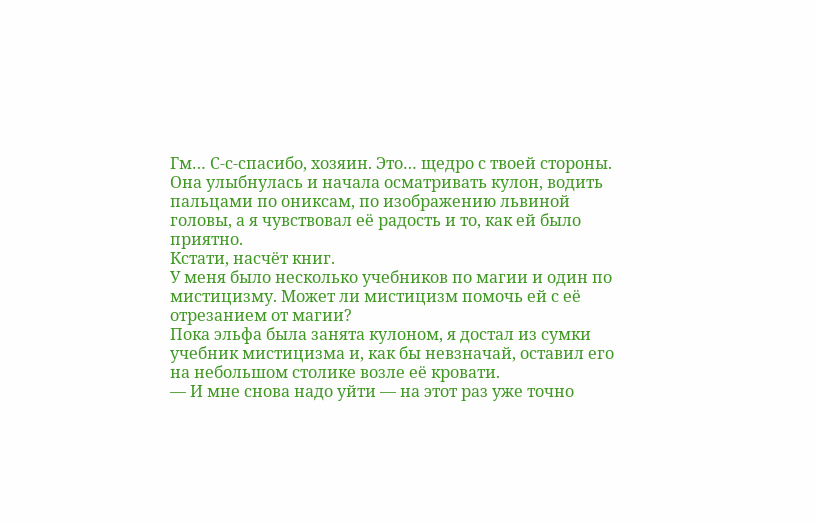Гм… С-с-спасибо, хозяин. Это… щедро с твоей стороны.
Она улыбнулась и начала осматривать кулон, водить пальцами по ониксам, по изображению львиной головы, а я чувствовал её радость и то, как ей было приятно.
Кстати, насчёт книг.
У меня было несколько учебников по магии и один по мистицизму. Может ли мистицизм помочь ей с её отрезанием от магии?
Пока эльфа была занята кулоном, я достал из сумки учебник мистицизма и, как бы невзначай, оставил его на небольшом столике возле её кровати.
— И мне снова надо уйти — на этот раз уже точно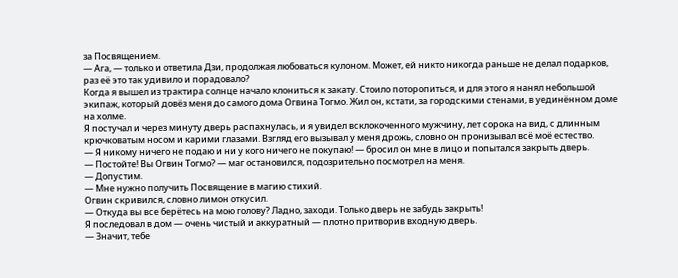за Посвящением.
— Ага, — только и ответила Дзи, продолжая любоваться кулоном. Может, ей никто никогда раньше не делал подарков, раз её это так удивило и порадовало?
Когда я вышел из трактира солнце начало клониться к закату. Стоило поторопиться, и для этого я нанял небольшой экипаж, который довёз меня до самого дома Огвина Тогмо. Жил он, кстати, за городскими стенами, в уединённом доме на холме.
Я постучал и через минуту дверь распахнулась, и я увидел всклокоченного мужчину, лет сорока на вид, с длинным крючковатым носом и карими глазами. Взгляд его вызывал у меня дрожь, словно он пронизывал всё моё естество.
— Я никому ничего не подаю и ни у кого ничего не покупаю! — бросил он мне в лицо и попытался закрыть дверь.
— Постойте! Вы Огвин Тогмо? — маг остановился, подозрительно посмотрел на меня.
— Допустим.
— Мне нужно получить Посвящение в магию стихий.
Огвин скривился, словно лимон откусил.
— Откуда вы все берётесь на мою голову? Ладно, заходи. Только дверь не забудь закрыть!
Я последовал в дом — очень чистый и аккуратный — плотно притворив входную дверь.
— Значит, тебе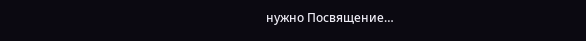нужно Посвящение…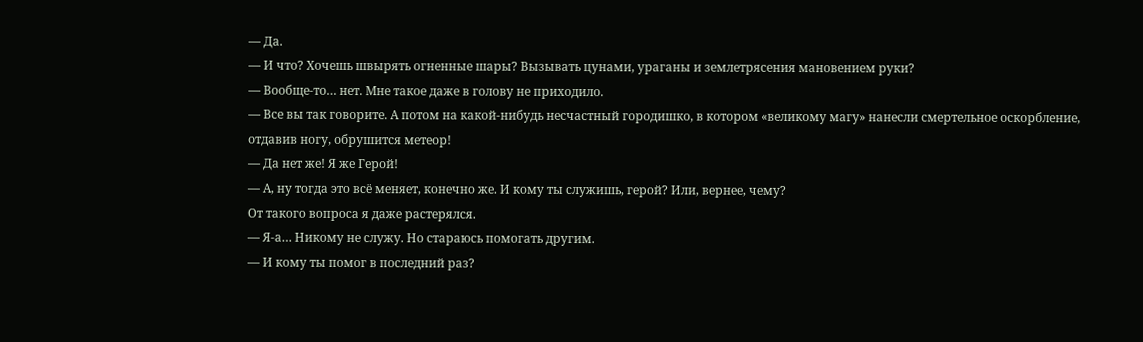— Да.
— И что? Хочешь швырять огненные шары? Вызывать цунами, ураганы и землетрясения мановением руки?
— Вообще-то… нет. Мне такое даже в голову не приходило.
— Все вы так говорите. А потом на какой-нибудь несчастный городишко, в котором «великому магу» нанесли смертельное оскорбление, отдавив ногу, обрушится метеор!
— Да нет же! Я же Герой!
— А, ну тогда это всё меняет, конечно же. И кому ты служишь, герой? Или, вернее, чему?
От такого вопроса я даже растерялся.
— Я-а… Никому не служу. Но стараюсь помогать другим.
— И кому ты помог в последний раз?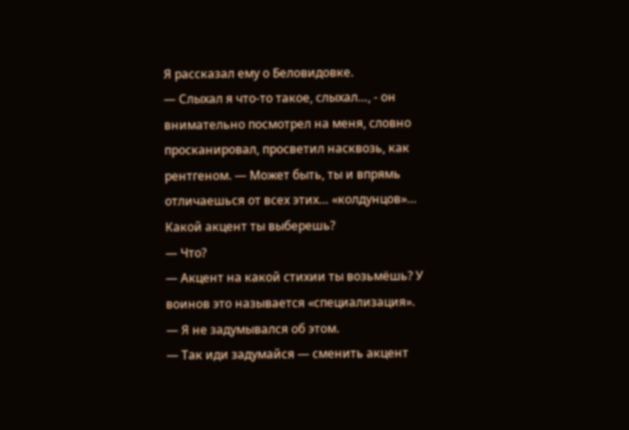Я рассказал ему о Беловидовке.
— Слыхал я что-то такое, слыхал…, - он внимательно посмотрел на меня, словно просканировал, просветил насквозь, как рентгеном. — Может быть, ты и впрямь отличаешься от всех этих… «колдунцов»… Какой акцент ты выберешь?
— Что?
— Акцент на какой стихии ты возьмёшь? У воинов это называется «специализация».
— Я не задумывался об этом.
— Так иди задумайся — сменить акцент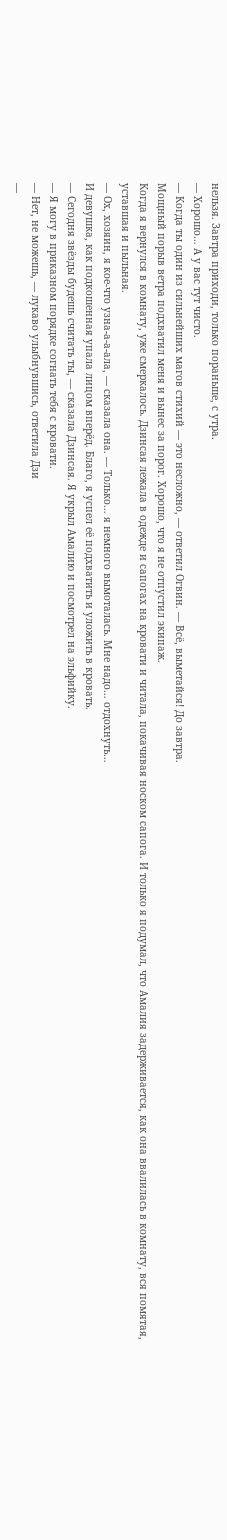нельзя. Завтра приходи, только пораньше, с утра.
— Хорошо… А у вас тут чисто.
— Когда ты один из сильнейших магов стихий — это несложно, — ответил Огвин. — Всё, выметайся! До завтра.
Мощный порыв ветра подхватил меня и вынес за порог. Хорошо, что я не отпустил экипаж.
Когда я вернулся в комнату, уже смеркалось. Дзинсая лежала в одежде и сапогах на кровати и читала, покачивая носком сапога. И только я подумал, что Амалия задерживается, как она ввалилась в комнату, вся помятая, уставшая и пыльная.
— Ох, хозяин, я кое-что узна-а-а-ала, — сказала она. — Только… я немного вымоталась. Мне надо… отдохнуть…
И девушка, как подкошенная упала лицом вперёд. Благо, я успел её подхватить и уложить в кровать.
— Сегодня звёзды будешь считать ты, — сказала Дзинсая. Я укрыл Амалию и посмотрел на эльфийку.
— Я могу в приказном порядке согнать тебя с кровати.
— Нет, не можешь, — лукаво улыбнувшись, ответила Дзи
—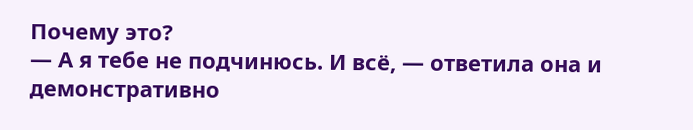Почему это?
— А я тебе не подчинюсь. И всё, — ответила она и демонстративно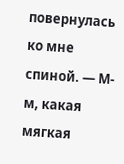повернулась ко мне спиной. — М-м, какая мягкая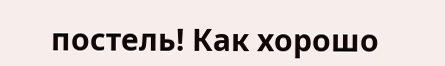постель! Как хорошо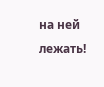на ней лежать!